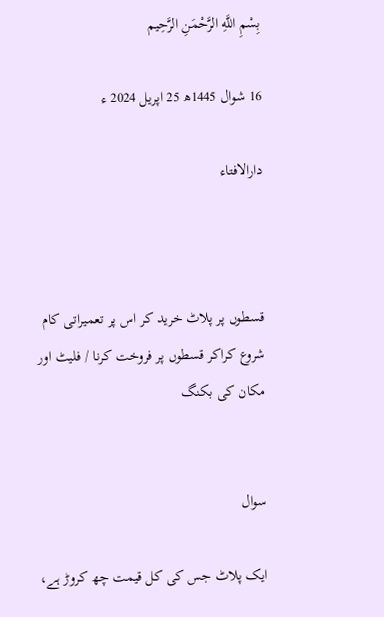بِسْمِ اللَّهِ الرَّحْمَنِ الرَّحِيم

16 شوال 1445ھ 25 اپریل 2024 ء

دارالافتاء



قسطوں پر پلاٹ خرید کر اس پر تعمیراتی کام شروع کراکر قسطوں پر فروخت کرنا / فلیٹ اور مکان کی بکنگ


سوال

ایک پلاٹ جس کی کل قیمت چھ کروڑ ہے،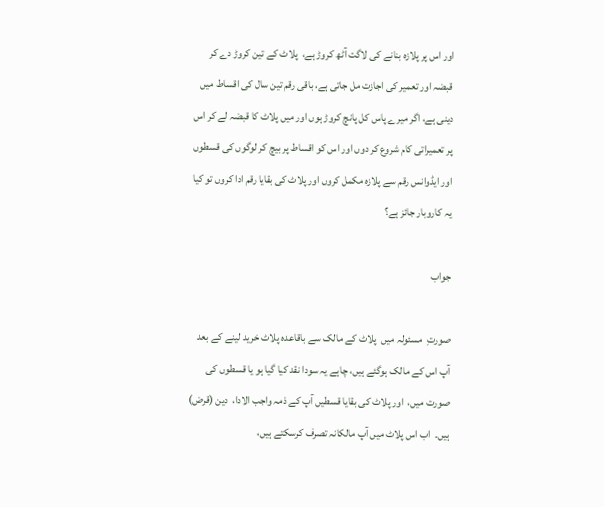اور اس پر پلازہ بنانے کی لاگت آٹھ کروڑ ہے،  پلاٹ کے تین کروڑ دے کر قبضہ اور تعمیر کی اجازت مل جاتی ہے، باقی رقم تین سال کی اقساط میں دینی ہے، اگر میرے پاس کل پانچ کروڑ ہوں اور میں پلاٹ کا قبضہ لے کر اس پر تعمیراتی کام شروع کر دوں اور اس کو اقساط پر بیچ کر لوگوں کی قسطوں اور ایڈوانس رقم سے پلازہ مکمل کروں اور پلاٹ کی بقایا رقم ادا کروں تو کیا یہ کاروبار جائز ہے؟

جواب

صورتِ  مسئولہ میں  پلاٹ کے مالک سے باقاعدہ پلاٹ خرید لینے کے بعد آپ اس کے مالک ہوگئے ہیں، چاہے یہ سودا نقد کیا گیا ہو یا قسطوں کی صورت میں،  اور پلاٹ کی بقایا قسطیں آپ کے ذمہ واجب الادا،  دین (قرض) ہیں۔  اب اس پلاٹ میں آپ مالکانہ تصرف کرسکتے ہیں،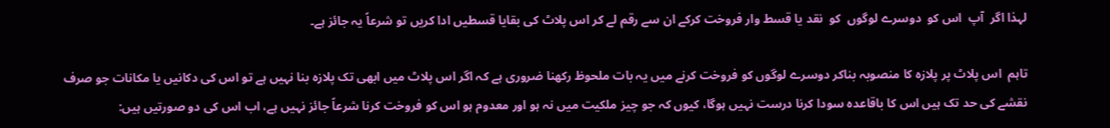لہذا اگر  آپ  اس کو  دوسرے لوگوں  کو  نقد یا قسط وار فروخت کرکے ان سے رقم لے کر اس پلاٹ کی بقایا قسطیں ادا کریں تو شرعاً یہ جائز ہے۔

تاہم  اس پلاٹ پر پلازہ کا منصوبہ بناکر دوسرے لوگوں کو فروخت کرنے میں یہ بات ملحوظ رکھنا ضروری ہے کہ اگر اس پلاٹ میں ابھی تک پلازہ بنا نہیں ہے تو اس کی دکانیں یا مکانات جو صرف نقشے کی حد تک ہیں اس کا باقاعدہ سودا کرنا درست نہیں ہوگا، کیوں کہ جو چیز ملکیت میں نہ ہو اور معدوم ہو اس کو فروخت کرنا شرعاً جائز نہیں ہے، اب اس کی دو صورتیں ہیں: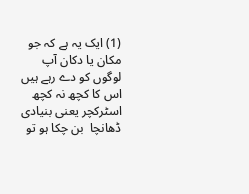(1) ایک یہ ہے کہ جو مکان یا دکان آپ لوگوں کو دے رہے ہیں اس کا کچھ نہ کچھ اسٹرکچر یعنی بنیادی ڈھانچا  بن چکا ہو تو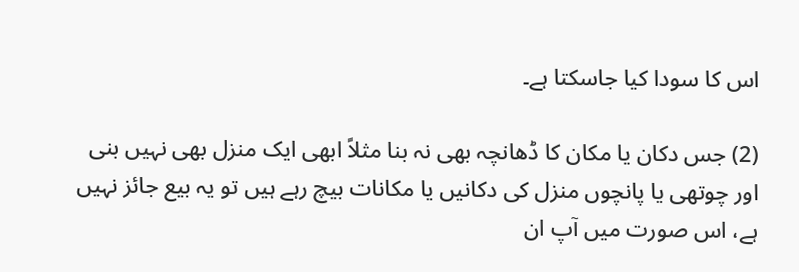اس کا سودا کیا جاسکتا ہے۔

(2) جس دکان یا مکان کا ڈھانچہ بھی نہ بنا مثلاً ابھی ایک منزل بھی نہیں بنی اور چوتھی یا پانچوں منزل کی دکانیں یا مکانات بیچ رہے ہیں تو یہ بیع جائز نہیں ہے، اس صورت میں آپ ان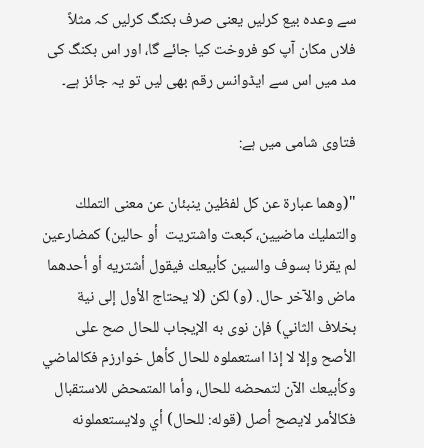سے وعدہ بیع کرلیں یعنی صرف بکنگ کرلیں کہ مثلاً  فلاں مکان آپ کو فروخت کیا جائے گا، اور اس بکنگ کی مد میں اس سے ایڈوانس رقم بھی لیں تو یہ جائز ہے۔

فتاوی شامی میں ہے:

"(وهما عبارة عن كل لفظين ينبئان عن معنى التملك والتمليك ماضيين، كبعت واشتريت  أو حالين) كمضارعين لم يقرنا بسوف والسين كأبيعك فيقول أشتريه أو أحدهما ماض والآخر حال. (و) لكن (لا يحتاج الأول إلى نية بخلاف الثاني) فإن نوى به الإيجاب للحال صح على الأصح وإلا لا إذا استعملوه للحال كأهل خوارزم فكالماضي وكأبيعك الآن لتمحضه للحال، وأما المتمحض للاستقبال فكالأمر لايصح أصل (قوله: للحال) أي ولايستعملونه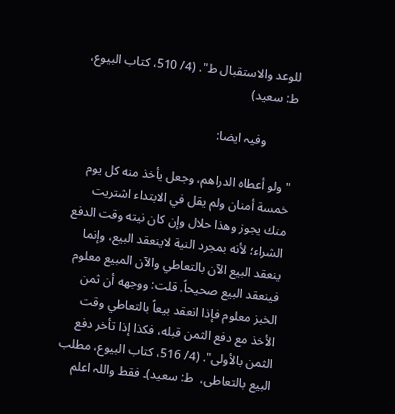للوعد والاستقبال ط". (4/ 510، کتاب البیوع، ط: سعید)

         وفیہ ایضا:

"ولو أعطاه الدراهم، وجعل يأخذ منه كل يوم خمسة أمنان ولم يقل في الابتداء اشتريت منك يجوز وهذا حلال وإن كان نيته وقت الدفع الشراء؛ لأنه بمجرد النية لاينعقد البيع، وإنما ينعقد البيع الآن بالتعاطي والآن المبيع معلوم فينعقد البيع صحيحاً. قلت: ووجهه أن ثمن الخبز معلوم فإذا انعقد بيعاً بالتعاطي وقت الأخذ مع دفع الثمن قبله، فكذا إذا تأخر دفع الثمن بالأولى". (4/ 516، کتاب البیوع، مطلب البیع بالتعاطی،  ط: سعید)۔ فقط واللہ اعلم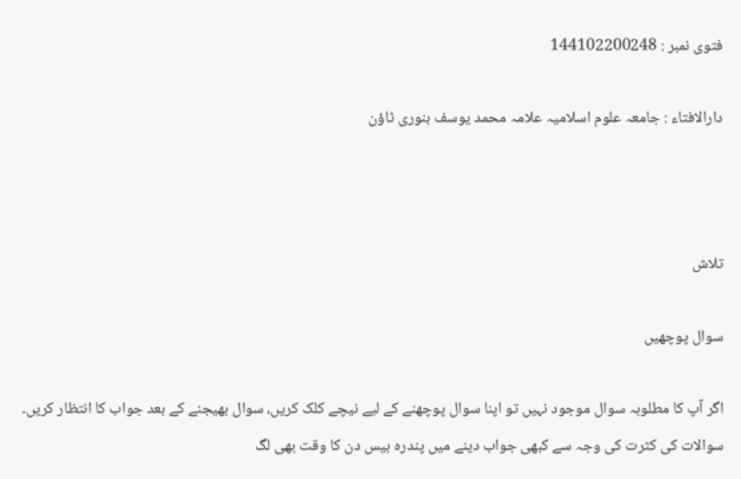فتوی نمبر : 144102200248

دارالافتاء : جامعہ علوم اسلامیہ علامہ محمد یوسف بنوری ٹاؤن



تلاش

سوال پوچھیں

اگر آپ کا مطلوبہ سوال موجود نہیں تو اپنا سوال پوچھنے کے لیے نیچے کلک کریں، سوال بھیجنے کے بعد جواب کا انتظار کریں۔ سوالات کی کثرت کی وجہ سے کبھی جواب دینے میں پندرہ بیس دن کا وقت بھی لگ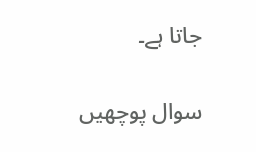جاتا ہے۔

سوال پوچھیں